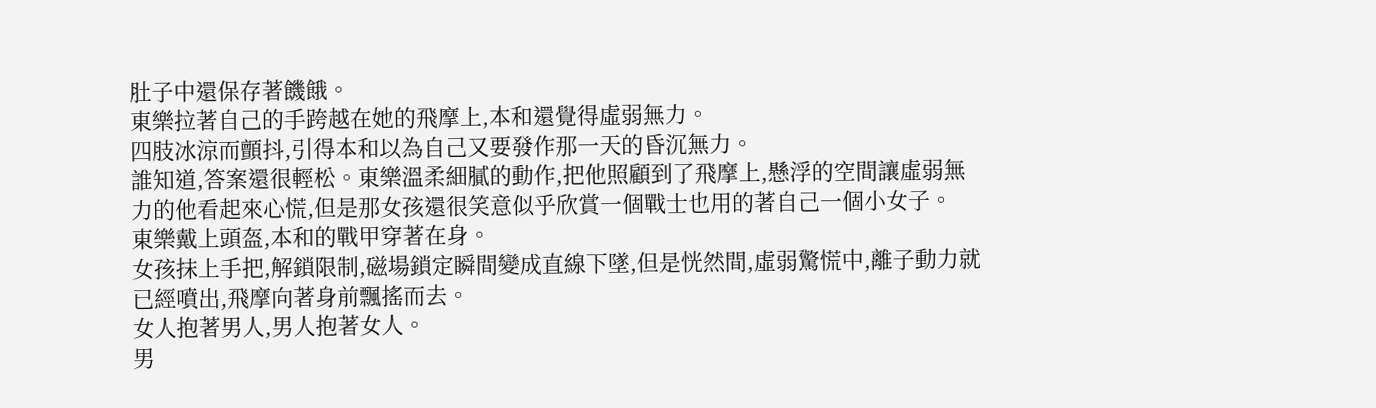肚子中還保存著饑餓。
東樂拉著自己的手跨越在她的飛摩上,本和還覺得虛弱無力。
四肢冰涼而顫抖,引得本和以為自己又要發作那一天的昏沉無力。
誰知道,答案還很輕松。東樂溫柔細膩的動作,把他照顧到了飛摩上,懸浮的空間讓虛弱無力的他看起來心慌,但是那女孩還很笑意似乎欣賞一個戰士也用的著自己一個小女子。
東樂戴上頭盔,本和的戰甲穿著在身。
女孩抹上手把,解鎖限制,磁場鎖定瞬間變成直線下墜,但是恍然間,虛弱驚慌中,離子動力就已經噴出,飛摩向著身前飄搖而去。
女人抱著男人,男人抱著女人。
男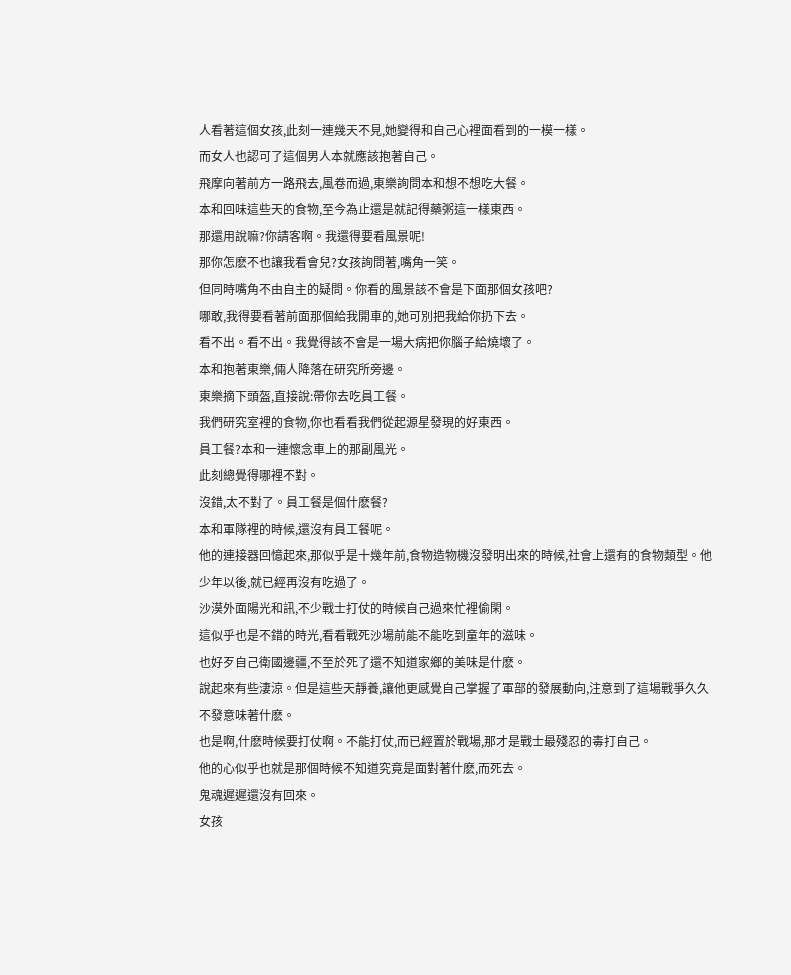人看著這個女孩,此刻一連幾天不見,她變得和自己心裡面看到的一模一樣。
而女人也認可了這個男人本就應該抱著自己。
飛摩向著前方一路飛去,風卷而過,東樂詢問本和想不想吃大餐。
本和回味這些天的食物,至今為止還是就記得藥粥這一樣東西。
那還用說嘛?你請客啊。我還得要看風景呢!
那你怎麽不也讓我看會兒?女孩詢問著,嘴角一笑。
但同時嘴角不由自主的疑問。你看的風景該不會是下面那個女孩吧?
哪敢,我得要看著前面那個給我開車的,她可別把我給你扔下去。
看不出。看不出。我覺得該不會是一場大病把你腦子給燒壞了。
本和抱著東樂,倆人降落在研究所旁邊。
東樂摘下頭盔,直接說:帶你去吃員工餐。
我們研究室裡的食物,你也看看我們從起源星發現的好東西。
員工餐?本和一連懷念車上的那副風光。
此刻總覺得哪裡不對。
沒錯,太不對了。員工餐是個什麽餐?
本和軍隊裡的時候,還沒有員工餐呢。
他的連接器回憶起來,那似乎是十幾年前,食物造物機沒發明出來的時候,社會上還有的食物類型。他少年以後,就已經再沒有吃過了。
沙漠外面陽光和訊,不少戰士打仗的時候自己過來忙裡偷閑。
這似乎也是不錯的時光,看看戰死沙場前能不能吃到童年的滋味。
也好歹自己衛國邊疆,不至於死了還不知道家鄉的美味是什麽。
說起來有些淒涼。但是這些天靜養,讓他更感覺自己掌握了軍部的發展動向,注意到了這場戰爭久久不發意味著什麽。
也是啊,什麽時候要打仗啊。不能打仗,而已經置於戰場,那才是戰士最殘忍的毒打自己。
他的心似乎也就是那個時候不知道究竟是面對著什麽,而死去。
鬼魂遲遲還沒有回來。
女孩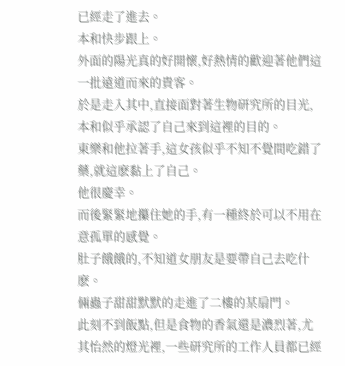已經走了進去。
本和快步跟上。
外面的陽光真的好開懷,好熱情的歡迎著他們這一批遠道而來的貴客。
於是走入其中,直接面對著生物研究所的目光,本和似乎承認了自己來到這裡的目的。
東樂和他拉著手,這女孩似乎不知不覺間吃錯了藥,就這麽黏上了自己。
他很慶幸。
而後緊緊地攥住她的手,有一種終於可以不用在意孤單的感覺。
肚子餓餓的,不知道女朋友是要帶自己去吃什麽。
倆蟲子甜甜默默的走進了二樓的某扇門。
此刻不到飯點,但是食物的香氣還是濃烈著,尤其怡然的燈光裡,一些研究所的工作人員都已經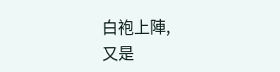白袍上陣,
又是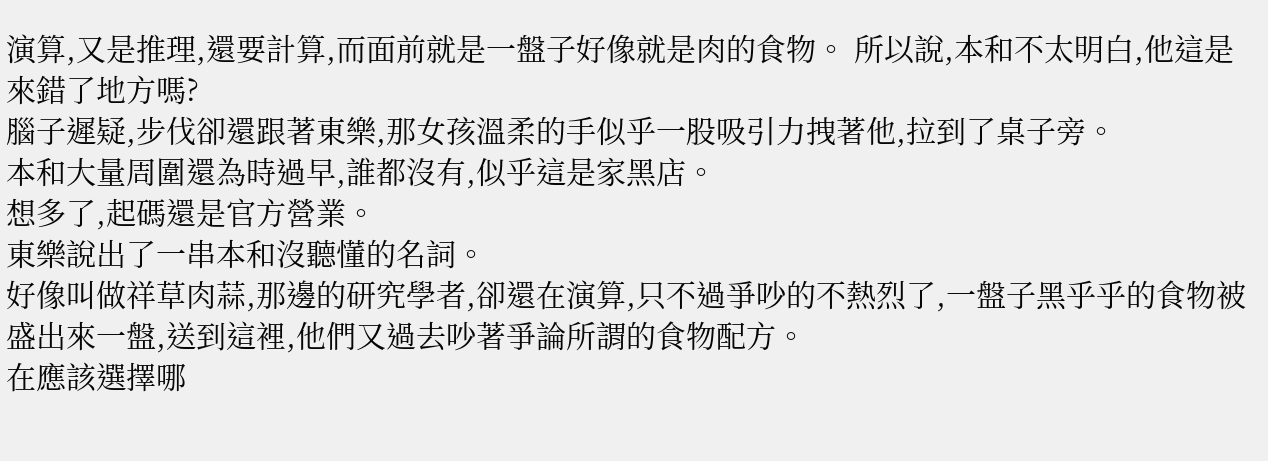演算,又是推理,還要計算,而面前就是一盤子好像就是肉的食物。 所以說,本和不太明白,他這是來錯了地方嗎?
腦子遲疑,步伐卻還跟著東樂,那女孩溫柔的手似乎一股吸引力拽著他,拉到了桌子旁。
本和大量周圍還為時過早,誰都沒有,似乎這是家黑店。
想多了,起碼還是官方營業。
東樂說出了一串本和沒聽懂的名詞。
好像叫做祥草肉蒜,那邊的研究學者,卻還在演算,只不過爭吵的不熱烈了,一盤子黑乎乎的食物被盛出來一盤,送到這裡,他們又過去吵著爭論所謂的食物配方。
在應該選擇哪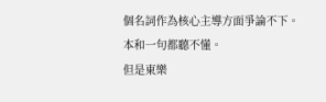個名詞作為核心主導方面爭論不下。
本和一句都聽不懂。
但是東樂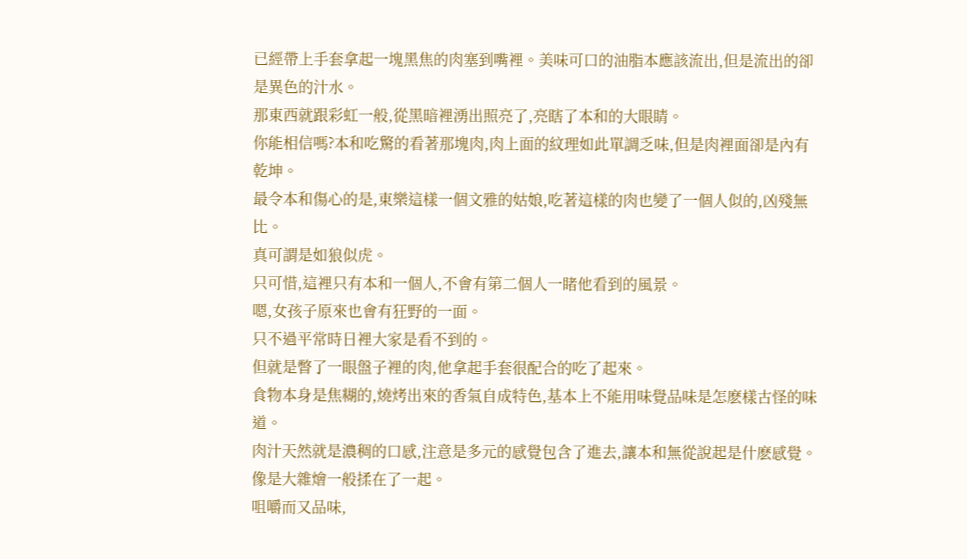已經帶上手套拿起一塊黑焦的肉塞到嘴裡。美味可口的油脂本應該流出,但是流出的卻是異色的汁水。
那東西就跟彩虹一般,從黑暗裡湧出照亮了,亮瞎了本和的大眼睛。
你能相信嗎?本和吃驚的看著那塊肉,肉上面的紋理如此單調乏味,但是肉裡面卻是內有乾坤。
最令本和傷心的是,東樂這樣一個文雅的姑娘,吃著這樣的肉也變了一個人似的,凶殘無比。
真可謂是如狼似虎。
只可惜,這裡只有本和一個人,不會有第二個人一睹他看到的風景。
嗯,女孩子原來也會有狂野的一面。
只不過平常時日裡大家是看不到的。
但就是瞥了一眼盤子裡的肉,他拿起手套很配合的吃了起來。
食物本身是焦糊的,燒烤出來的香氣自成特色,基本上不能用味覺品味是怎麽樣古怪的味道。
肉汁天然就是濃稠的口感,注意是多元的感覺包含了進去,讓本和無從說起是什麽感覺。
像是大雜燴一般揉在了一起。
咀嚼而又品味,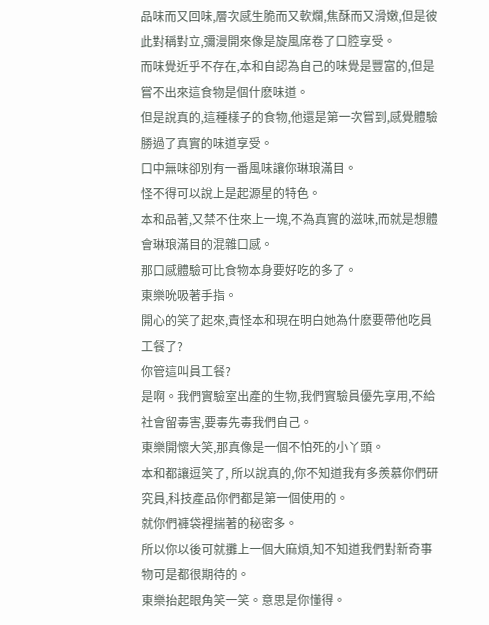品味而又回味,層次感生脆而又軟爛,焦酥而又滑嫩,但是彼此對稱對立,彌漫開來像是旋風席卷了口腔享受。
而味覺近乎不存在,本和自認為自己的味覺是豐富的,但是嘗不出來這食物是個什麽味道。
但是說真的,這種樣子的食物,他還是第一次嘗到,感覺體驗勝過了真實的味道享受。
口中無味卻別有一番風味讓你琳琅滿目。
怪不得可以說上是起源星的特色。
本和品著,又禁不住來上一塊,不為真實的滋味,而就是想體會琳琅滿目的混雜口感。
那口感體驗可比食物本身要好吃的多了。
東樂吮吸著手指。
開心的笑了起來,責怪本和現在明白她為什麽要帶他吃員工餐了?
你管這叫員工餐?
是啊。我們實驗室出產的生物,我們實驗員優先享用,不給社會留毒害,要毒先毒我們自己。
東樂開懷大笑,那真像是一個不怕死的小丫頭。
本和都讓逗笑了, 所以說真的,你不知道我有多羨慕你們研究員,科技產品你們都是第一個使用的。
就你們褲袋裡揣著的秘密多。
所以你以後可就攤上一個大麻煩,知不知道我們對新奇事物可是都很期待的。
東樂抬起眼角笑一笑。意思是你懂得。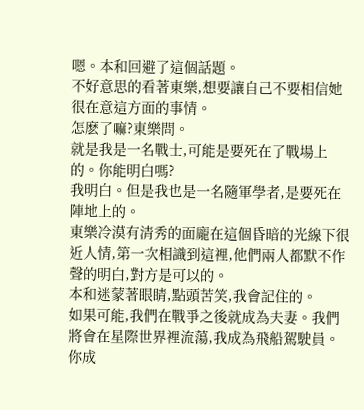嗯。本和回避了這個話題。
不好意思的看著東樂,想要讓自己不要相信她很在意這方面的事情。
怎麽了嘛?東樂問。
就是我是一名戰士,可能是要死在了戰場上的。你能明白嗎?
我明白。但是我也是一名隨軍學者,是要死在陣地上的。
東樂冷漠有清秀的面龐在這個昏暗的光線下很近人情,第一次相識到這裡,他們兩人都默不作聲的明白,對方是可以的。
本和迷蒙著眼睛,點頭苦笑,我會記住的。
如果可能,我們在戰爭之後就成為夫妻。我們將會在星際世界裡流蕩,我成為飛船駕駛員。你成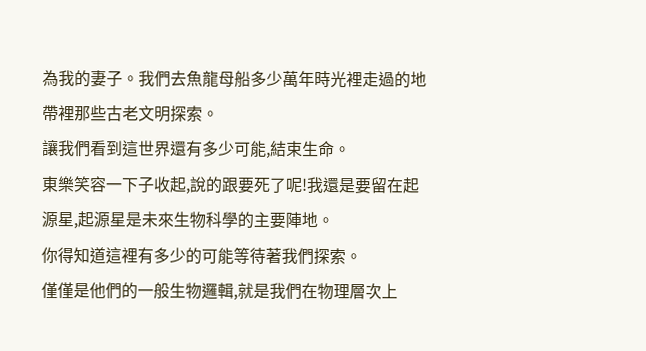為我的妻子。我們去魚龍母船多少萬年時光裡走過的地帶裡那些古老文明探索。
讓我們看到這世界還有多少可能,結束生命。
東樂笑容一下子收起,說的跟要死了呢!我還是要留在起源星,起源星是未來生物科學的主要陣地。
你得知道這裡有多少的可能等待著我們探索。
僅僅是他們的一般生物邏輯,就是我們在物理層次上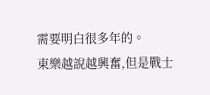需要明白很多年的。
東樂越說越興奮,但是戰士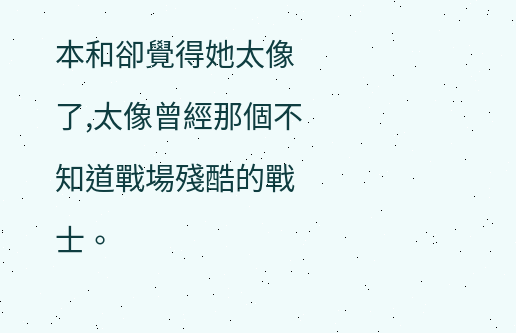本和卻覺得她太像了,太像曾經那個不知道戰場殘酷的戰士。